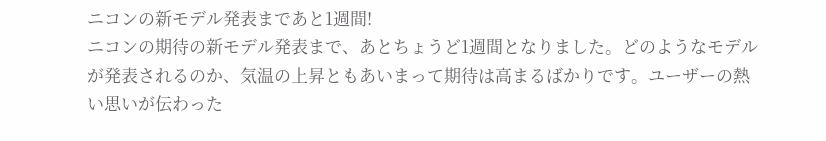ニコンの新モデル発表まであと1週間!
ニコンの期待の新モデル発表まで、あとちょうど1週間となりました。どのようなモデルが発表されるのか、気温の上昇ともあいまって期待は高まるばかりです。ユーザーの熱い思いが伝わった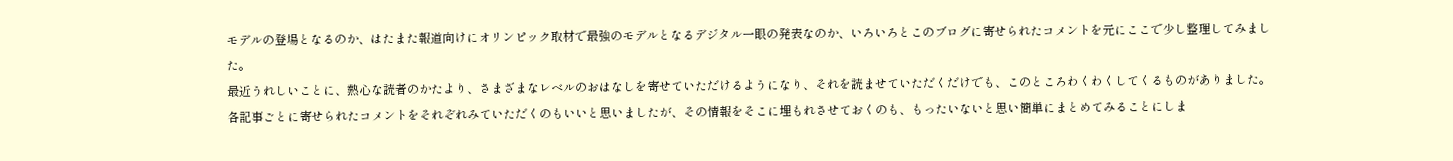モデルの登場となるのか、はたまた報道向けにオリンピック取材で最強のモデルとなるデジタル一眼の発表なのか、いろいろとこのブログに寄せられたコメントを元にここで少し整理してみました。
最近うれしいことに、熱心な読者のかたより、さまざまなレベルのおはなしを寄せていただけるようになり、それを読ませていただくだけでも、このところわくわくしてくるものがありました。各記事ごとに寄せられたコメントをそれぞれみていただくのもいいと思いましたが、その情報をそこに埋もれさせておくのも、もったいないと思い簡単にまとめてみることにしま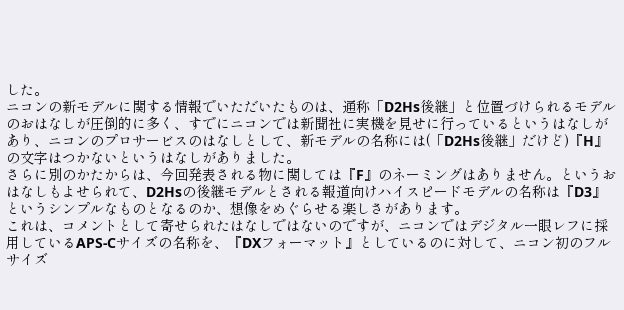した。
ニコンの新モデルに関する情報でいただいたものは、通称「D2Hs後継」と位置づけられるモデルのおはなしが圧倒的に多く、すでにニコンでは新聞社に実機を見せに行っているというはなしがあり、ニコンのプロサービスのはなしとして、新モデルの名称には(「D2Hs後継」だけど)『H』の文字はつかないというはなしがありました。
さらに別のかたからは、今回発表される物に関しては『F』のネーミングはありません。というおはなしもよせられて、D2Hsの後継モデルとされる報道向けハイスピードモデルの名称は『D3』というシンプルなものとなるのか、想像をめぐらせる楽しさがあります。
これは、コメントとして寄せられたはなしではないのですが、ニコンではデジタル一眼レフに採用しているAPS-Cサイズの名称を、『DXフォーマット』としているのに対して、ニコン初のフルサイズ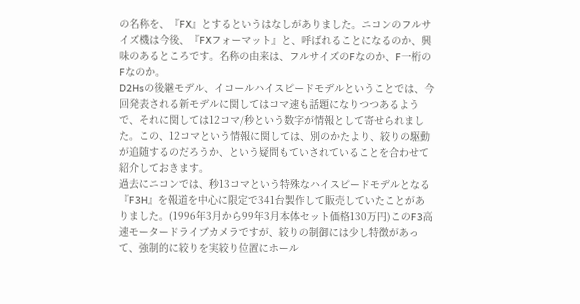の名称を、『FX』とするというはなしがありました。ニコンのフルサイズ機は今後、『FXフォーマット』と、呼ばれることになるのか、興味のあるところです。名称の由来は、フルサイズのFなのか、F一桁のFなのか。
D2Hsの後継モデル、イコールハイスピードモデルということでは、今回発表される新モデルに関してはコマ速も話題になりつつあるようで、それに関しては12コマ/秒という数字が情報として寄せられました。この、12コマという情報に関しては、別のかたより、絞りの駆動が追随するのだろうか、という疑問もていされていることを合わせて紹介しておきます。
過去にニコンでは、秒13コマという特殊なハイスピードモデルとなる『F3H』を報道を中心に限定で341台製作して販売していたことがありました。(1996年3月から99年3月本体セット価格130万円)このF3高速モータードライブカメラですが、絞りの制御には少し特徴があって、強制的に絞りを実絞り位置にホール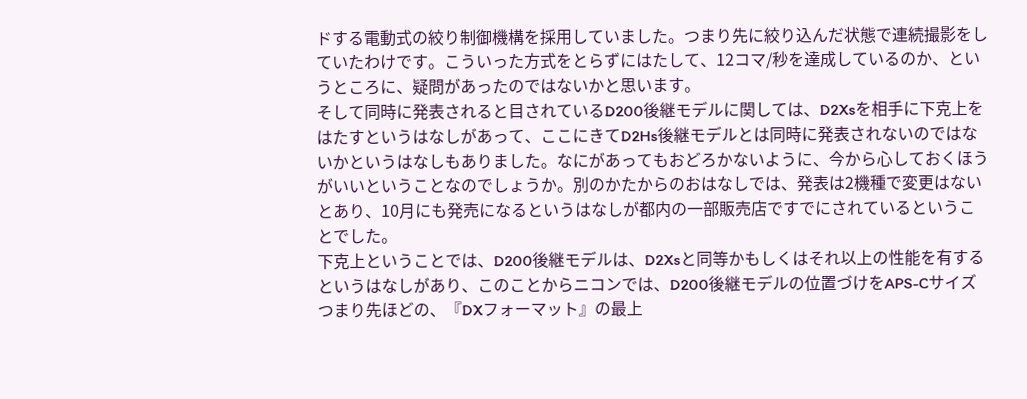ドする電動式の絞り制御機構を採用していました。つまり先に絞り込んだ状態で連続撮影をしていたわけです。こういった方式をとらずにはたして、12コマ/秒を達成しているのか、というところに、疑問があったのではないかと思います。
そして同時に発表されると目されているD200後継モデルに関しては、D2Xsを相手に下克上をはたすというはなしがあって、ここにきてD2Hs後継モデルとは同時に発表されないのではないかというはなしもありました。なにがあってもおどろかないように、今から心しておくほうがいいということなのでしょうか。別のかたからのおはなしでは、発表は2機種で変更はないとあり、10月にも発売になるというはなしが都内の一部販売店ですでにされているということでした。
下克上ということでは、D200後継モデルは、D2Xsと同等かもしくはそれ以上の性能を有するというはなしがあり、このことからニコンでは、D200後継モデルの位置づけをAPS-Cサイズつまり先ほどの、『DXフォーマット』の最上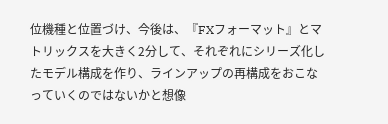位機種と位置づけ、今後は、『FXフォーマット』とマトリックスを大きく2分して、それぞれにシリーズ化したモデル構成を作り、ラインアップの再構成をおこなっていくのではないかと想像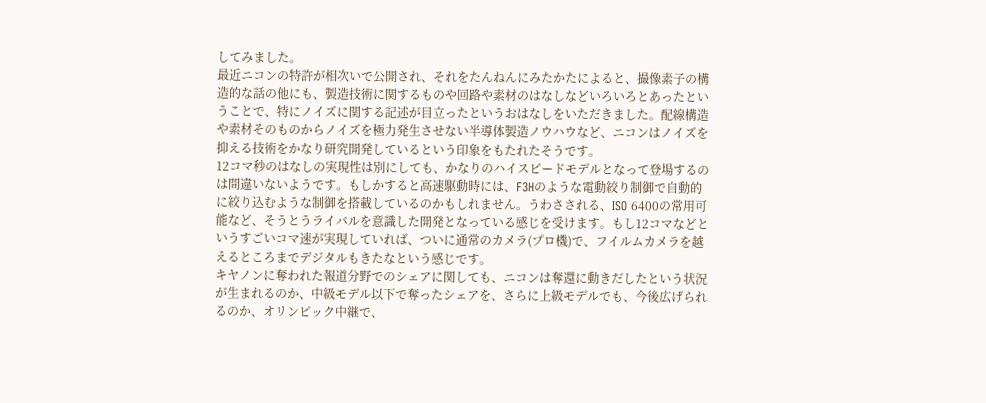してみました。
最近ニコンの特許が相次いで公開され、それをたんねんにみたかたによると、撮像素子の構造的な話の他にも、製造技術に関するものや回路や素材のはなしなどいろいろとあったということで、特にノイズに関する記述が目立ったというおはなしをいただきました。配線構造や素材そのものからノイズを極力発生させない半導体製造ノウハウなど、ニコンはノイズを抑える技術をかなり研究開発しているという印象をもたれたそうです。
12コマ秒のはなしの実現性は別にしても、かなりのハイスピードモデルとなって登場するのは間違いないようです。もしかすると高速駆動時には、F3Hのような電動絞り制御で自動的に絞り込むような制御を搭載しているのかもしれません。うわさされる、ISO 6400の常用可能など、そうとうライバルを意識した開発となっている感じを受けます。もし12コマなどというすごいコマ速が実現していれば、ついに通常のカメラ(プロ機)で、フイルムカメラを越えるところまでデジタルもきたなという感じです。
キヤノンに奪われた報道分野でのシェアに関しても、ニコンは奪還に動きだしたという状況が生まれるのか、中級モデル以下で奪ったシェアを、さらに上級モデルでも、今後広げられるのか、オリンピック中継で、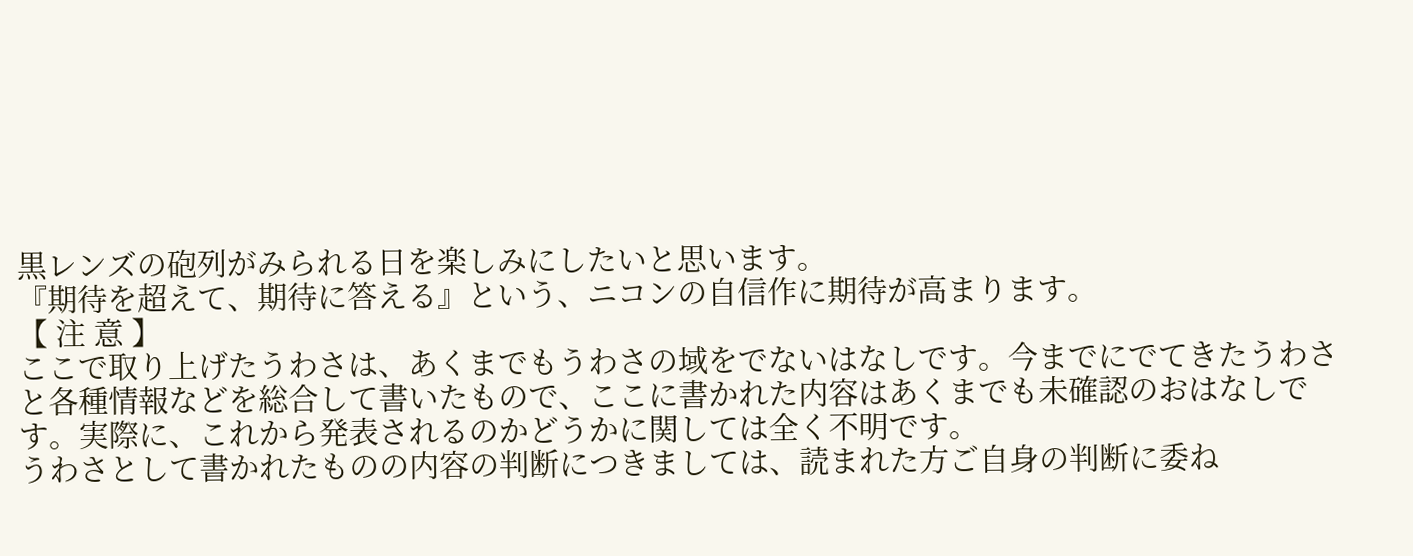黒レンズの砲列がみられる日を楽しみにしたいと思います。
『期待を超えて、期待に答える』という、ニコンの自信作に期待が高まります。
【 注 意 】
ここで取り上げたうわさは、あくまでもうわさの域をでないはなしです。今までにでてきたうわさと各種情報などを総合して書いたもので、ここに書かれた内容はあくまでも未確認のおはなしです。実際に、これから発表されるのかどうかに関しては全く不明です。
うわさとして書かれたものの内容の判断につきましては、読まれた方ご自身の判断に委ね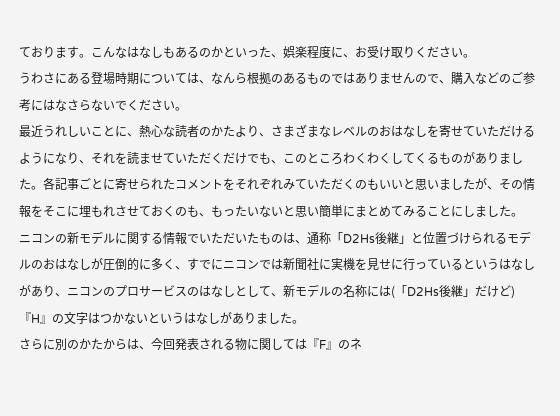ております。こんなはなしもあるのかといった、娯楽程度に、お受け取りください。
うわさにある登場時期については、なんら根拠のあるものではありませんので、購入などのご参考にはなさらないでください。
最近うれしいことに、熱心な読者のかたより、さまざまなレベルのおはなしを寄せていただけるようになり、それを読ませていただくだけでも、このところわくわくしてくるものがありました。各記事ごとに寄せられたコメントをそれぞれみていただくのもいいと思いましたが、その情報をそこに埋もれさせておくのも、もったいないと思い簡単にまとめてみることにしました。
ニコンの新モデルに関する情報でいただいたものは、通称「D2Hs後継」と位置づけられるモデルのおはなしが圧倒的に多く、すでにニコンでは新聞社に実機を見せに行っているというはなしがあり、ニコンのプロサービスのはなしとして、新モデルの名称には(「D2Hs後継」だけど)『H』の文字はつかないというはなしがありました。
さらに別のかたからは、今回発表される物に関しては『F』のネ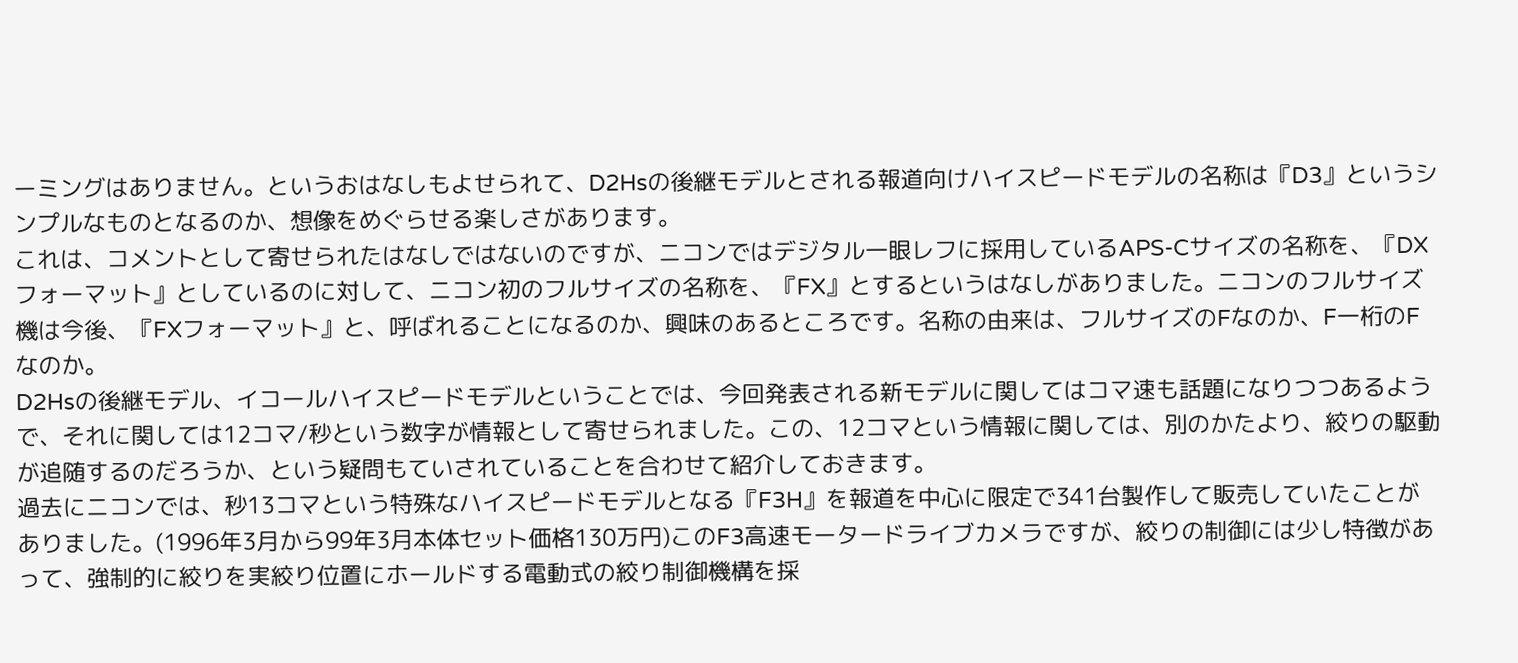ーミングはありません。というおはなしもよせられて、D2Hsの後継モデルとされる報道向けハイスピードモデルの名称は『D3』というシンプルなものとなるのか、想像をめぐらせる楽しさがあります。
これは、コメントとして寄せられたはなしではないのですが、ニコンではデジタル一眼レフに採用しているAPS-Cサイズの名称を、『DXフォーマット』としているのに対して、ニコン初のフルサイズの名称を、『FX』とするというはなしがありました。ニコンのフルサイズ機は今後、『FXフォーマット』と、呼ばれることになるのか、興味のあるところです。名称の由来は、フルサイズのFなのか、F一桁のFなのか。
D2Hsの後継モデル、イコールハイスピードモデルということでは、今回発表される新モデルに関してはコマ速も話題になりつつあるようで、それに関しては12コマ/秒という数字が情報として寄せられました。この、12コマという情報に関しては、別のかたより、絞りの駆動が追随するのだろうか、という疑問もていされていることを合わせて紹介しておきます。
過去にニコンでは、秒13コマという特殊なハイスピードモデルとなる『F3H』を報道を中心に限定で341台製作して販売していたことがありました。(1996年3月から99年3月本体セット価格130万円)このF3高速モータードライブカメラですが、絞りの制御には少し特徴があって、強制的に絞りを実絞り位置にホールドする電動式の絞り制御機構を採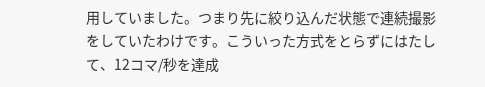用していました。つまり先に絞り込んだ状態で連続撮影をしていたわけです。こういった方式をとらずにはたして、12コマ/秒を達成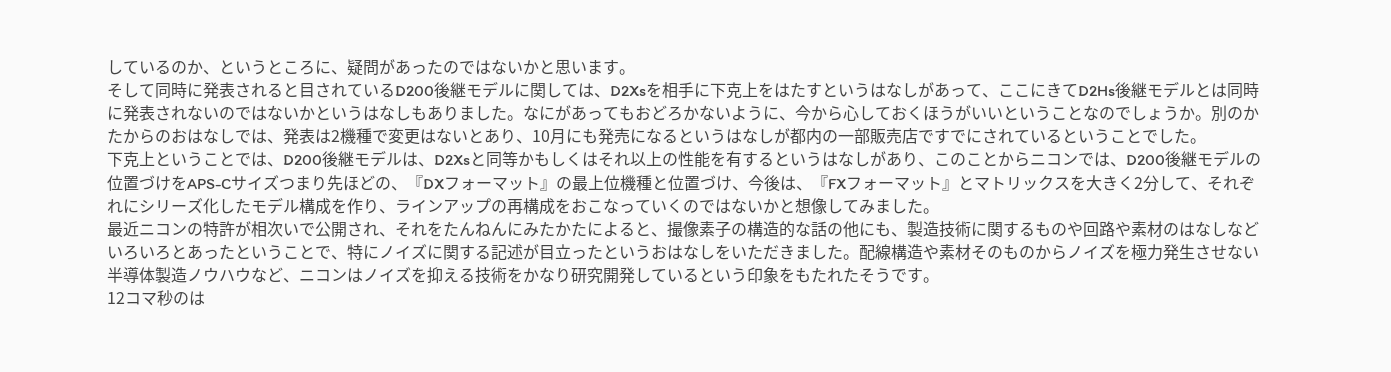しているのか、というところに、疑問があったのではないかと思います。
そして同時に発表されると目されているD200後継モデルに関しては、D2Xsを相手に下克上をはたすというはなしがあって、ここにきてD2Hs後継モデルとは同時に発表されないのではないかというはなしもありました。なにがあってもおどろかないように、今から心しておくほうがいいということなのでしょうか。別のかたからのおはなしでは、発表は2機種で変更はないとあり、10月にも発売になるというはなしが都内の一部販売店ですでにされているということでした。
下克上ということでは、D200後継モデルは、D2Xsと同等かもしくはそれ以上の性能を有するというはなしがあり、このことからニコンでは、D200後継モデルの位置づけをAPS-Cサイズつまり先ほどの、『DXフォーマット』の最上位機種と位置づけ、今後は、『FXフォーマット』とマトリックスを大きく2分して、それぞれにシリーズ化したモデル構成を作り、ラインアップの再構成をおこなっていくのではないかと想像してみました。
最近ニコンの特許が相次いで公開され、それをたんねんにみたかたによると、撮像素子の構造的な話の他にも、製造技術に関するものや回路や素材のはなしなどいろいろとあったということで、特にノイズに関する記述が目立ったというおはなしをいただきました。配線構造や素材そのものからノイズを極力発生させない半導体製造ノウハウなど、ニコンはノイズを抑える技術をかなり研究開発しているという印象をもたれたそうです。
12コマ秒のは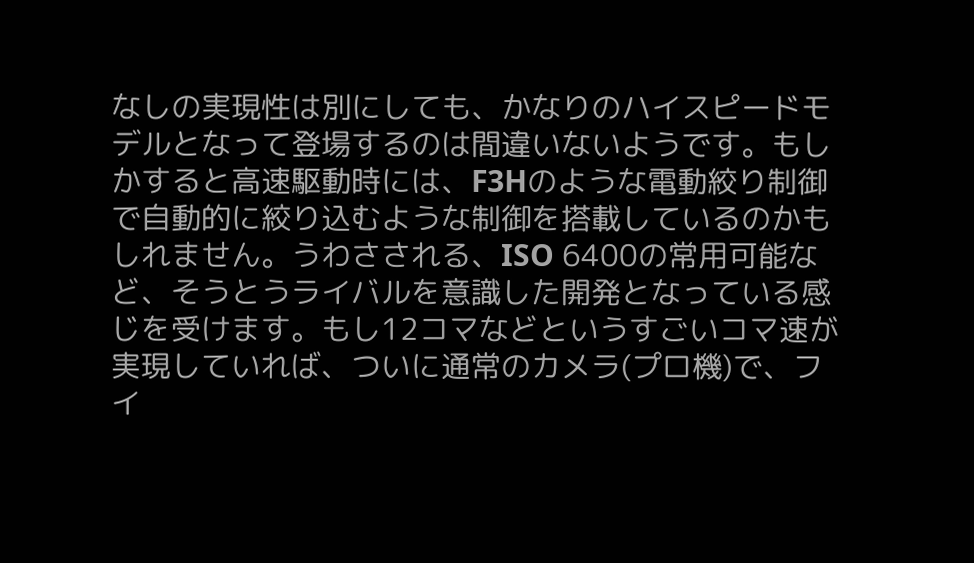なしの実現性は別にしても、かなりのハイスピードモデルとなって登場するのは間違いないようです。もしかすると高速駆動時には、F3Hのような電動絞り制御で自動的に絞り込むような制御を搭載しているのかもしれません。うわさされる、ISO 6400の常用可能など、そうとうライバルを意識した開発となっている感じを受けます。もし12コマなどというすごいコマ速が実現していれば、ついに通常のカメラ(プロ機)で、フイ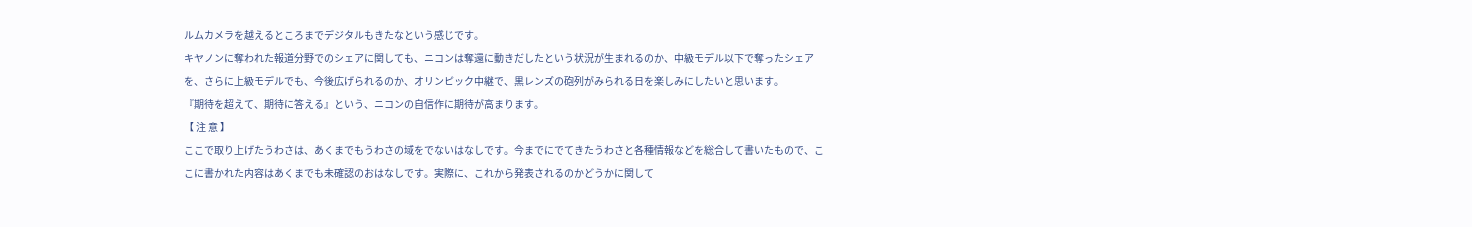ルムカメラを越えるところまでデジタルもきたなという感じです。
キヤノンに奪われた報道分野でのシェアに関しても、ニコンは奪還に動きだしたという状況が生まれるのか、中級モデル以下で奪ったシェアを、さらに上級モデルでも、今後広げられるのか、オリンピック中継で、黒レンズの砲列がみられる日を楽しみにしたいと思います。
『期待を超えて、期待に答える』という、ニコンの自信作に期待が高まります。
【 注 意 】
ここで取り上げたうわさは、あくまでもうわさの域をでないはなしです。今までにでてきたうわさと各種情報などを総合して書いたもので、ここに書かれた内容はあくまでも未確認のおはなしです。実際に、これから発表されるのかどうかに関して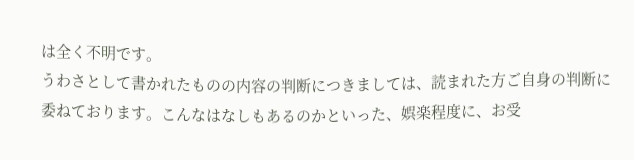は全く不明です。
うわさとして書かれたものの内容の判断につきましては、読まれた方ご自身の判断に委ねております。こんなはなしもあるのかといった、娯楽程度に、お受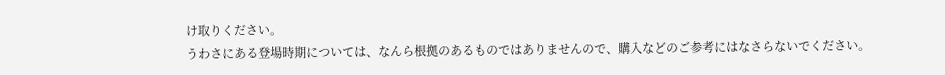け取りください。
うわさにある登場時期については、なんら根拠のあるものではありませんので、購入などのご参考にはなさらないでください。